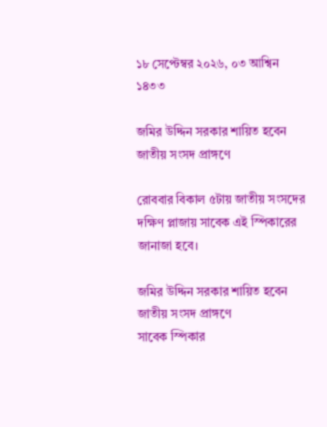১৮ সেপ্টেম্বর ২০২৬, ০৩ আশ্বিন ১৪৩৩

জমির উদ্দিন সরকার শায়িত হবেন জাতীয় সংসদ প্রাঙ্গণে

রোববার বিকাল ৫টায় জাতীয় সংসদের দক্ষিণ প্লাজায় সাবেক এই স্পিকারের জানাজা হবে।

জমির উদ্দিন সরকার শায়িত হবেন জাতীয় সংসদ প্রাঙ্গণে
সাবেক স্পিকার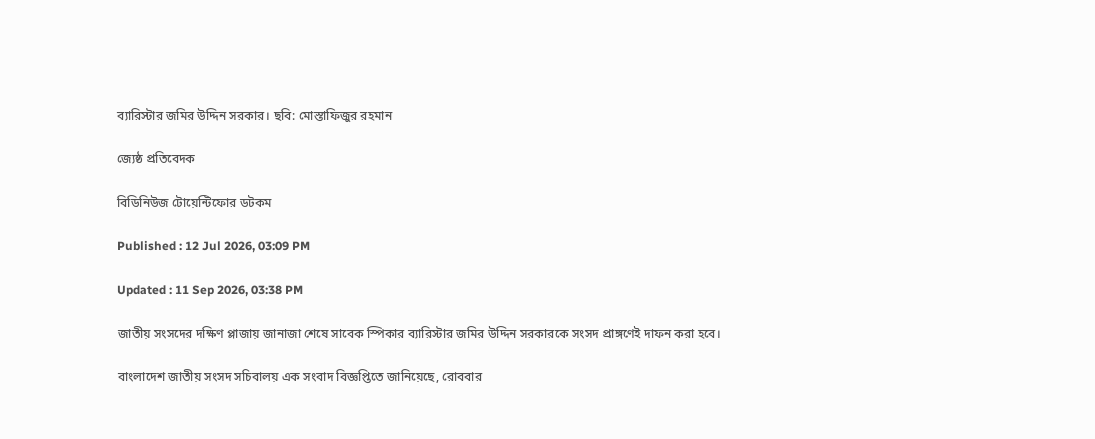ব্যারিস্টার জমির উদ্দিন সরকার। ছবি: মোস্তাফিজুর রহমান

জ্যেষ্ঠ প্রতিবেদক

বিডিনিউজ টোয়েন্টিফোর ডটকম

Published : 12 Jul 2026, 03:09 PM

Updated : 11 Sep 2026, 03:38 PM

জাতীয় সংসদের দক্ষিণ প্লাজায় জানাজা শেষে সাবেক স্পিকার ব্যারিস্টার জমির উদ্দিন সরকারকে সংসদ প্রাঙ্গণেই দাফন করা হবে।

বাংলাদেশ জাতীয় সংসদ সচিবালয় এক সংবাদ বিজ্ঞপ্তিতে জানিয়েছে, রোববার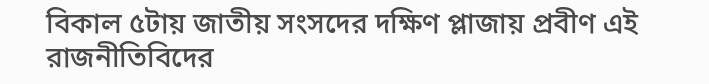বিকাল ৫টায় জাতীয় সংসদের দক্ষিণ প্লাজায় প্রবীণ এই রাজনীতিবিদের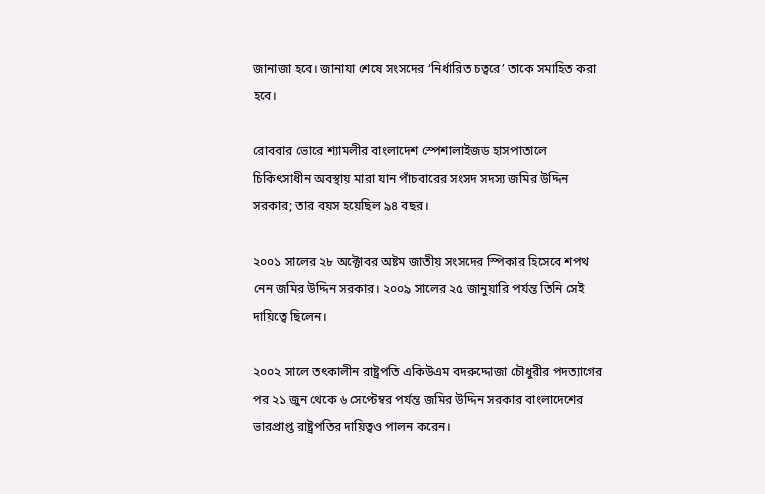জানাজা হবে। জানাযা শেষে সংসদের ‘নির্ধারিত চত্বরে’ তাকে সমাহিত করা হবে।

রোববার ভোরে শ্যামলীর বাংলাদেশ স্পেশালাইজড হাসপাতালে চিকিৎসাধীন অবস্থায় মারা যান পাঁচবারের সংসদ সদস্য জমির উদ্দিন সরকার; তার বয়স হয়েছিল ৯৪ বছর।

২০০১ সালের ২৮ অক্টোবর অষ্টম জাতীয় সংসদের স্পিকার হিসেবে শপথ নেন জমির উদ্দিন সরকার। ২০০৯ সালের ২৫ জানুয়ারি পর্যন্ত তিনি সেই দায়িত্বে ছিলেন।

২০০২ সালে তৎকালীন রাষ্ট্রপতি একিউএম বদরুদ্দোজা চৌধুরীর পদত্যাগের পর ২১ জুন থেকে ৬ সেপ্টেম্বর পর্যন্ত জমির উদ্দিন সরকার বাংলাদেশের ভারপ্রাপ্ত রাষ্ট্রপতির দায়িত্বও পালন করেন।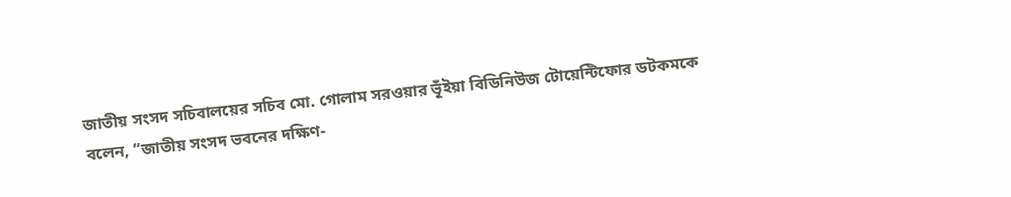জাতীয় সংসদ সচিবালয়ের সচিব মো. গোলাম সরওয়ার ভূঁইয়া বিডিনিউজ টোয়েন্টিফোর ডটকমকে বলেন, “জাতীয় সংসদ ভবনের দক্ষিণ-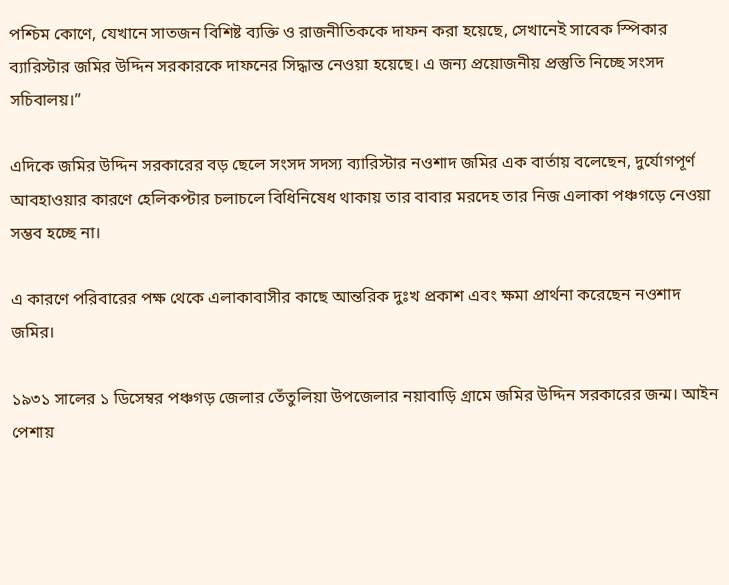পশ্চিম কোণে, যেখানে সাতজন বিশিষ্ট ব্যক্তি ও রাজনীতিককে দাফন করা হয়েছে, সেখানেই সাবেক স্পিকার ব্যারিস্টার জমির উদ্দিন সরকারকে দাফনের সিদ্ধান্ত নেওয়া হয়েছে। এ জন্য প্রয়োজনীয় প্রস্তুতি নিচ্ছে সংসদ সচিবালয়।”

এদিকে জমির উদ্দিন সরকারের বড় ছেলে সংসদ সদস্য ব্যারিস্টার নওশাদ জমির এক বার্তায় বলেছেন, দুর্যোগপূর্ণ আবহাওয়ার কারণে হেলিকপ্টার চলাচলে বিধিনিষেধ থাকায় তার বাবার মরদেহ তার নিজ এলাকা পঞ্চগড়ে নেওয়া সম্ভব হচ্ছে না।

এ কারণে পরিবারের পক্ষ থেকে এলাকাবাসীর কাছে আন্তরিক দুঃখ প্রকাশ এবং ক্ষমা প্রার্থনা করেছেন নওশাদ জমির।

১৯৩১ সালের ১ ডিসেম্বর পঞ্চগড় জেলার তেঁতুলিয়া উপজেলার নয়াবাড়ি গ্রামে জমির উদ্দিন সরকারের জন্ম। আইন পেশায়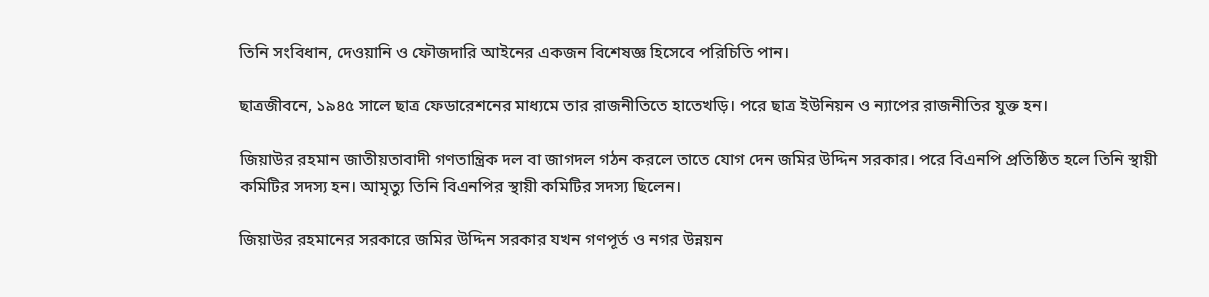তিনি সংবিধান, দেওয়ানি ও ফৌজদারি আইনের একজন বিশেষজ্ঞ হিসেবে পরিচিতি পান।

ছাত্রজীবনে, ১৯৪৫ সালে ছাত্র ফেডারেশনের মাধ্যমে তার রাজনীতিতে হাতেখড়ি। পরে ছাত্র ইউনিয়ন ও ন্যাপের রাজনীতির যুক্ত হন।

জিয়াউর রহমান জাতীয়তাবাদী গণতান্ত্রিক দল বা জাগদল গঠন করলে তাতে যোগ দেন জমির উদ্দিন সরকার। পরে বিএনপি প্রতিষ্ঠিত হলে তিনি স্থায়ী কমিটির সদস্য হন। আমৃত্যু তিনি বিএনপির স্থায়ী কমিটির সদস্য ছিলেন।

জিয়াউর রহমানের সরকারে জমির উদ্দিন সরকার যখন গণপূর্ত ও নগর উন্নয়ন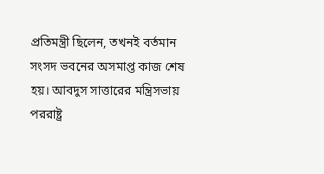প্রতিমন্ত্রী ছিলেন, তখনই বর্তমান সংসদ ভবনের অসমাপ্ত কাজ শেষ হয়। আবদুস সাত্তারের মন্ত্রিসভায় পররাষ্ট্র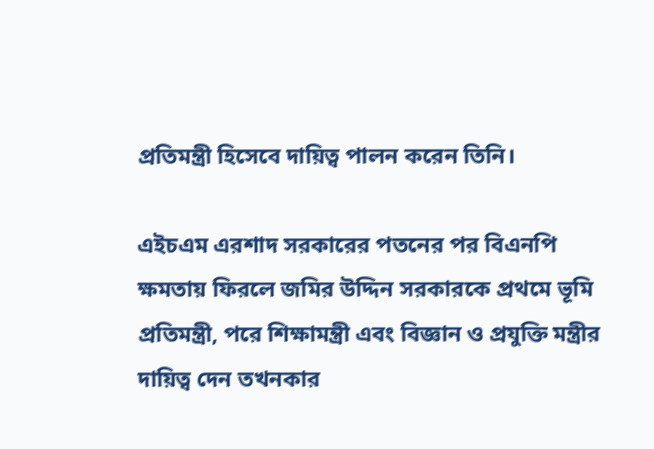প্রতিমন্ত্রী হিসেবে দায়িত্ব পালন করেন তিনি।

এইচএম এরশাদ সরকারের পতনের পর বিএনপি ক্ষমতায় ফিরলে জমির উদ্দিন সরকারকে প্রথমে ভূমি প্রতিমন্ত্রী, পরে শিক্ষামন্ত্রী এবং বিজ্ঞান ও প্রযুক্তি মন্ত্রীর দায়িত্ব দেন তখনকার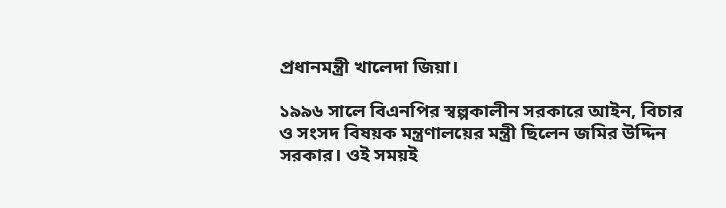প্রধানমন্ত্রী খালেদা জিয়া।

১৯৯৬ সালে বিএনপির স্বল্পকালীন সরকারে আইন, বিচার ও সংসদ বিষয়ক মন্ত্রণালয়ের মন্ত্রী ছিলেন জমির উদ্দিন সরকার। ওই সময়ই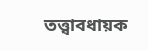তত্ত্বাবধায়ক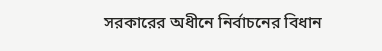সরকারের অধীনে নির্বাচনের বিধান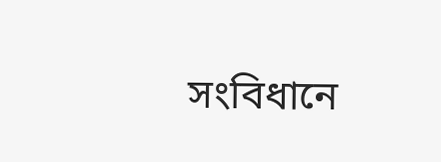সংবিধানে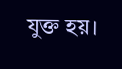যুক্ত হয়।